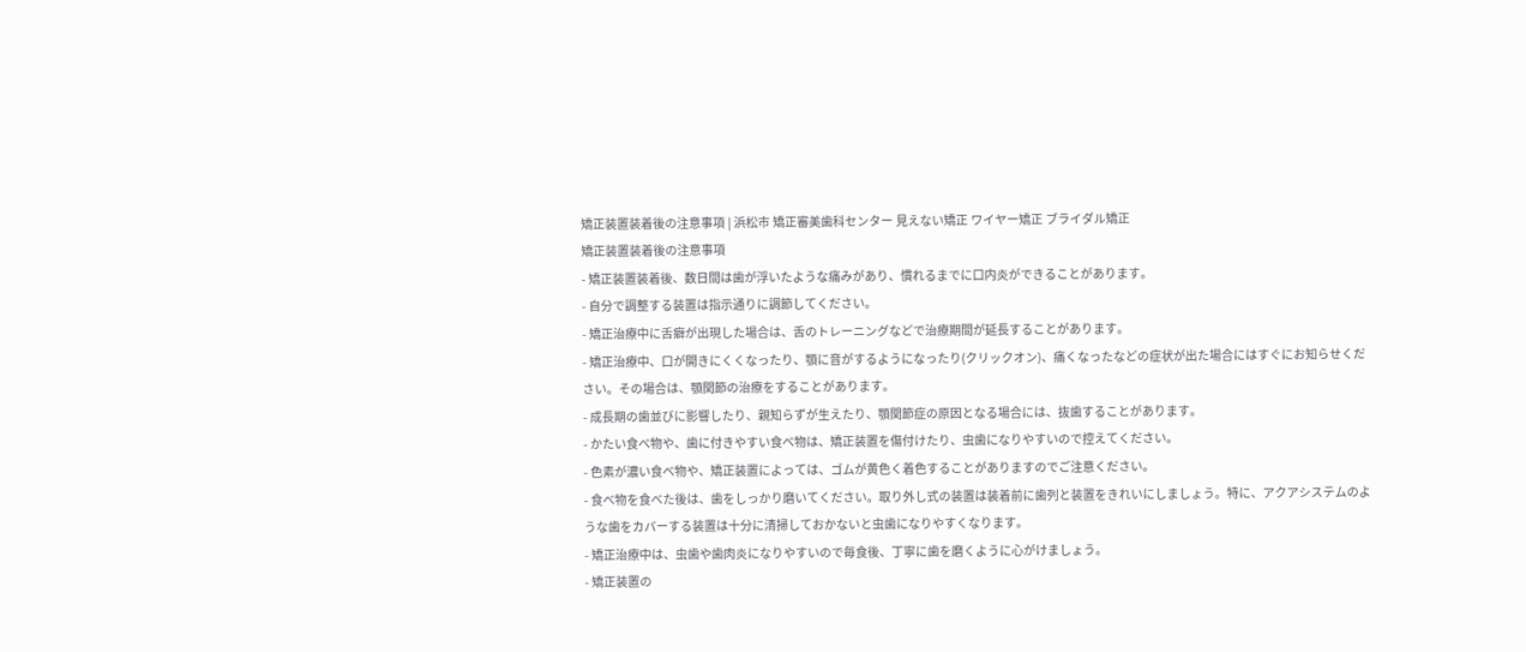矯正装置装着後の注意事項 | 浜松市 矯正審美歯科センター 見えない矯正 ワイヤー矯正 ブライダル矯正
矯正装置装着後の注意事項
- 矯正装置装着後、数日間は歯が浮いたような痛みがあり、慣れるまでに口内炎ができることがあります。
- 自分で調整する装置は指示通りに調節してください。
- 矯正治療中に舌癖が出現した場合は、舌のトレーニングなどで治療期間が延長することがあります。
- 矯正治療中、口が開きにくくなったり、顎に音がするようになったり(クリックオン)、痛くなったなどの症状が出た場合にはすぐにお知らせください。その場合は、顎関節の治療をすることがあります。
- 成長期の歯並びに影響したり、親知らずが生えたり、顎関節症の原因となる場合には、抜歯することがあります。
- かたい食べ物や、歯に付きやすい食べ物は、矯正装置を傷付けたり、虫歯になりやすいので控えてください。
- 色素が濃い食べ物や、矯正装置によっては、ゴムが黄色く着色することがありますのでご注意ください。
- 食べ物を食べた後は、歯をしっかり磨いてください。取り外し式の装置は装着前に歯列と装置をきれいにしましょう。特に、アクアシステムのような歯をカバーする装置は十分に清掃しておかないと虫歯になりやすくなります。
- 矯正治療中は、虫歯や歯肉炎になりやすいので毎食後、丁寧に歯を磨くように心がけましょう。
- 矯正装置の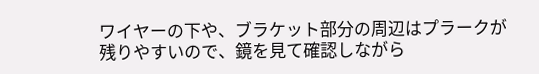ワイヤーの下や、ブラケット部分の周辺はプラークが残りやすいので、鏡を見て確認しながら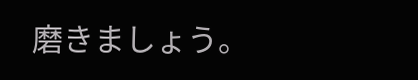磨きましょう。